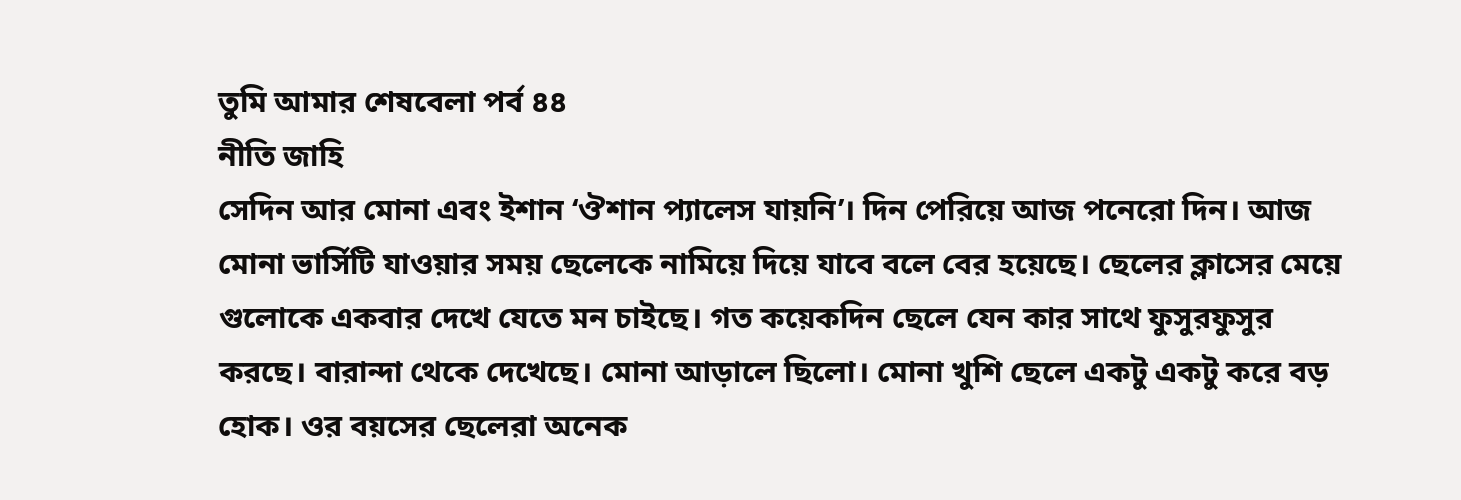তুমি আমার শেষবেলা পর্ব ৪৪
নীতি জাহি
সেদিন আর মোনা এবং ইশান ‘ঔশান প্যালেস যায়নি’। দিন পেরিয়ে আজ পনেরো দিন। আজ মোনা ভার্সিটি যাওয়ার সময় ছেলেকে নামিয়ে দিয়ে যাবে বলে বের হয়েছে। ছেলের ক্লাসের মেয়ে গুলোকে একবার দেখে যেতে মন চাইছে। গত কয়েকদিন ছেলে যেন কার সাথে ফুসুরফুসুর করছে। বারান্দা থেকে দেখেছে। মোনা আড়ালে ছিলো। মোনা খুশি ছেলে একটু একটু করে বড় হোক। ওর বয়সের ছেলেরা অনেক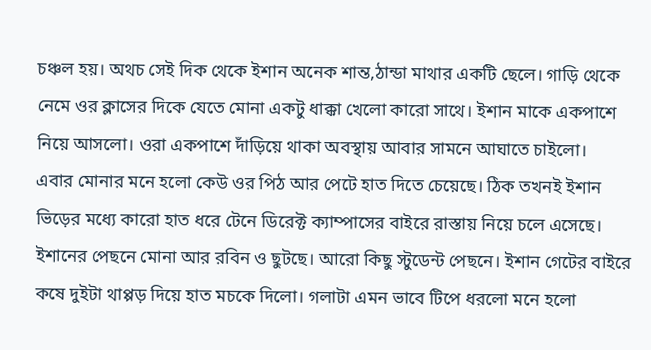চঞ্চল হয়। অথচ সেই দিক থেকে ইশান অনেক শান্ত,ঠান্ডা মাথার একটি ছেলে। গাড়ি থেকে নেমে ওর ক্লাসের দিকে যেতে মোনা একটু ধাক্কা খেলো কারো সাথে। ইশান মাকে একপাশে নিয়ে আসলো। ওরা একপাশে দাঁড়িয়ে থাকা অবস্থায় আবার সামনে আঘাতে চাইলো।
এবার মোনার মনে হলো কেউ ওর পিঠ আর পেটে হাত দিতে চেয়েছে। ঠিক তখনই ইশান ভিড়ের মধ্যে কারো হাত ধরে টেনে ডিরেক্ট ক্যাম্পাসের বাইরে রাস্তায় নিয়ে চলে এসেছে। ইশানের পেছনে মোনা আর রবিন ও ছুটছে। আরো কিছু স্টুডেন্ট পেছনে। ইশান গেটের বাইরে কষে দুইটা থাপ্পড় দিয়ে হাত মচকে দিলো। গলাটা এমন ভাবে টিপে ধরলো মনে হলো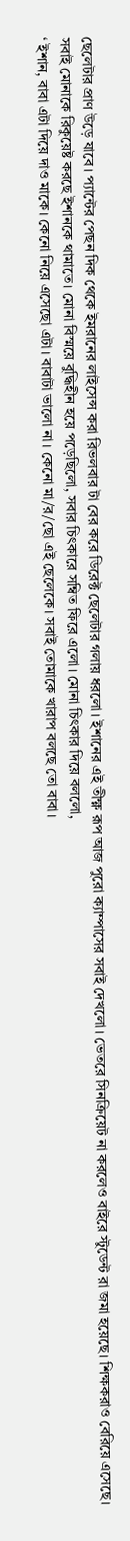ছেলেটার প্রাণ উড়ে যাবে। প্যান্টের পেছন দিক থেকে ইমরানের লাইসেন্স করা রিভলবার টা বের করে ডিরেক্ট ছেলেটার গলায় ধরলো। ইশানের এই তীক্ষ্ণ রূপ আজ পুরো ক্যাম্পাসের সবাই দেখলো। ভেতরে সিনক্রিয়েট না করলেও বাইরে স্টুডেন্ট রা জমা হয়েছে। শিক্ষকরাও বেরিয়ে এসেছে। সবাই মোনাকে রিকুয়েষ্ট করছে ইশানকে থামাতে। মোনা বিস্ময়ে বুদ্ধিহীন হয়ে পড়েছিলো, সবার চিৎকারে সম্বিত ফিরে এলো। মোনা চিৎকার দিয়ে বললো,
‘ ইশান, বাবা এটা দিয়ে দাও মাকে। কেনো নিয়ে এসেছো এটা। বাবাটা ভালো না। কেনো মা/র/ছো এই ছেলেকে। সবাই তোমাকে খারাপ বলছে তো বাবা।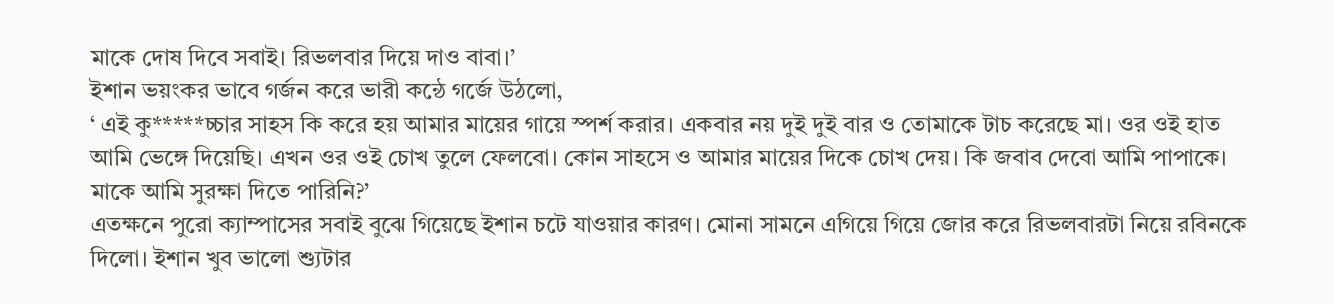মাকে দোষ দিবে সবাই। রিভলবার দিয়ে দাও বাবা।’
ইশান ভয়ংকর ভাবে গর্জন করে ভারী কন্ঠে গর্জে উঠলো,
‘ এই কু*****চ্চার সাহস কি করে হয় আমার মায়ের গায়ে স্পর্শ করার। একবার নয় দুই দুই বার ও তোমাকে টাচ করেছে মা। ওর ওই হাত আমি ভেঙ্গে দিয়েছি। এখন ওর ওই চোখ তুলে ফেলবো। কোন সাহসে ও আমার মায়ের দিকে চোখ দেয়। কি জবাব দেবো আমি পাপাকে। মাকে আমি সুরক্ষা দিতে পারিনি?’
এতক্ষনে পুরো ক্যাম্পাসের সবাই বুঝে গিয়েছে ইশান চটে যাওয়ার কারণ। মোনা সামনে এগিয়ে গিয়ে জোর করে রিভলবারটা নিয়ে রবিনকে দিলো। ইশান খুব ভালো শ্যুটার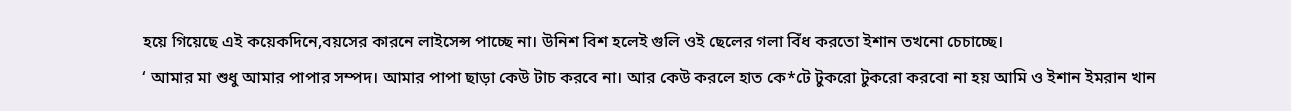হয়ে গিয়েছে এই কয়েকদিনে,বয়সের কারনে লাইসেন্স পাচ্ছে না। উনিশ বিশ হলেই গুলি ওই ছেলের গলা বিঁধ করতো ইশান তখনো চেচাচ্ছে।
‘ আমার মা শুধু আমার পাপার সম্পদ। আমার পাপা ছাড়া কেউ টাচ করবে না। আর কেউ করলে হাত কে*টে টুকরো টুকরো করবো না হয় আমি ও ইশান ইমরান খান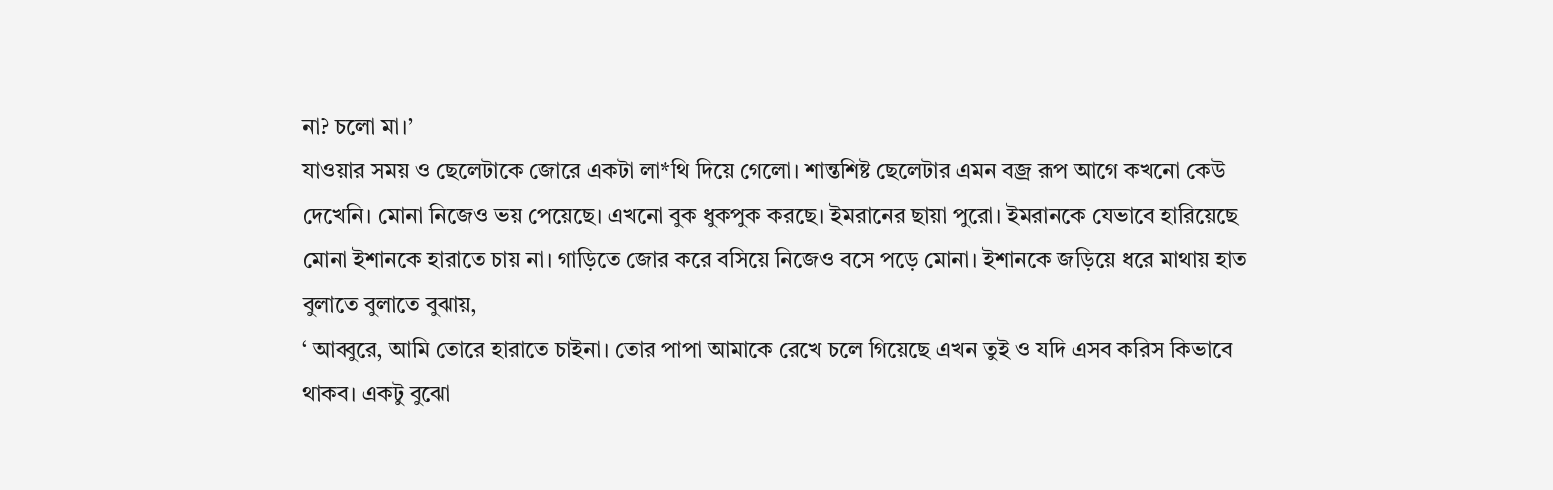না? চলো মা।’
যাওয়ার সময় ও ছেলেটাকে জোরে একটা লা*থি দিয়ে গেলো। শান্তশিষ্ট ছেলেটার এমন বজ্র রূপ আগে কখনো কেউ দেখেনি। মোনা নিজেও ভয় পেয়েছে। এখনো বুক ধুকপুক করছে। ইমরানের ছায়া পুরো। ইমরানকে যেভাবে হারিয়েছে মোনা ইশানকে হারাতে চায় না। গাড়িতে জোর করে বসিয়ে নিজেও বসে পড়ে মোনা। ইশানকে জড়িয়ে ধরে মাথায় হাত বুলাতে বুলাতে বুঝায়,
‘ আব্বুরে, আমি তোরে হারাতে চাইনা। তোর পাপা আমাকে রেখে চলে গিয়েছে এখন তুই ও যদি এসব করিস কিভাবে থাকব। একটু বুঝো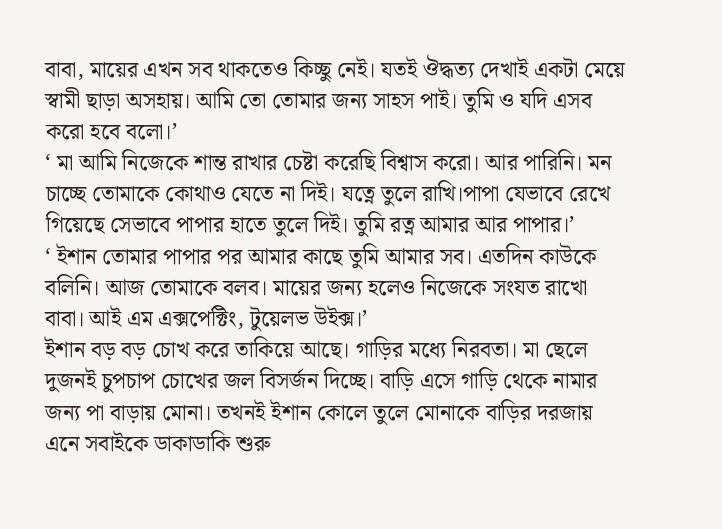বাবা, মায়ের এখন সব থাকতেও কিচ্ছু নেই। যতই ঔদ্ধত্য দেখাই একটা মেয়ে স্বামী ছাড়া অসহায়। আমি তো তোমার জন্য সাহস পাই। তুমি ও যদি এসব করো হবে বলো।’
‘ মা আমি নিজেকে শান্ত রাখার চেষ্টা করেছি বিশ্বাস করো। আর পারিনি। মন চাচ্ছে তোমাকে কোথাও যেতে না দিই। যত্নে তুলে রাখি।পাপা যেভাবে রেখে গিয়েছে সেভাবে পাপার হাতে তুলে দিই। তুমি রত্ন আমার আর পাপার।’
‘ ইশান তোমার পাপার পর আমার কাছে তুমি আমার সব। এতদিন কাউকে বলিনি। আজ তোমাকে বলব। মায়ের জন্য হলেও নিজেকে সংযত রাখো বাবা। আই এম এক্সপেক্টিং, টুয়েলভ উইক্স।’
ইশান বড় বড় চোখ করে তাকিয়ে আছে। গাড়ির মধ্যে নিরবতা। মা ছেলে দুজনই চুপচাপ চোখের জল বিসর্জন দিচ্ছে। বাড়ি এসে গাড়ি থেকে নামার জন্য পা বাড়ায় মোনা। তখনই ইশান কোলে তুলে মোনাকে বাড়ির দরজায় এনে সবাইকে ডাকাডাকি শুরু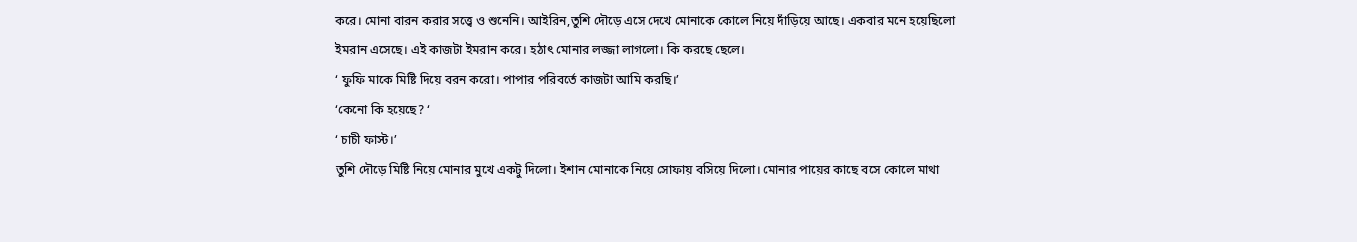করে। মোনা বারন করার সত্ত্বে ও শুনেনি। আইরিন,তুশি দৌড়ে এসে দেখে মোনাকে কোলে নিয়ে দাঁড়িয়ে আছে। একবার মনে হয়েছিলো ইমরান এসেছে। এই কাজটা ইমরান করে। হঠাৎ মোনার লজ্জা লাগলো। কি করছে ছেলে।
‘ ফুফি মাকে মিষ্টি দিয়ে বরন করো। পাপার পরিবর্তে কাজটা আমি করছি।’
‘কেনো কি হয়েছে? ‘
‘ চাচী ফাস্ট।’
তুশি দৌড়ে মিষ্টি নিয়ে মোনার মুখে একটু দিলো। ইশান মোনাকে নিয়ে সোফায় বসিয়ে দিলো। মোনার পায়ের কাছে বসে কোলে মাথা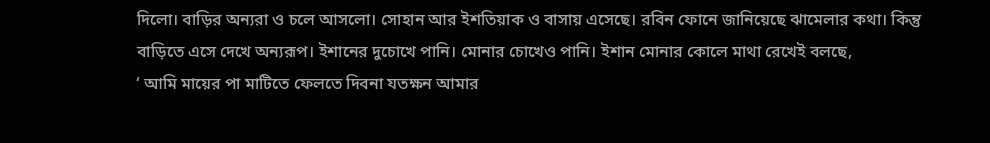দিলো। বাড়ির অন্যরা ও চলে আসলো। সোহান আর ইশতিয়াক ও বাসায় এসেছে। রবিন ফোনে জানিয়েছে ঝামেলার কথা। কিন্তু বাড়িতে এসে দেখে অন্যরূপ। ইশানের দুচোখে পানি। মোনার চোখেও পানি। ইশান মোনার কোলে মাথা রেখেই বলছে,
‘ আমি মায়ের পা মাটিতে ফেলতে দিবনা যতক্ষন আমার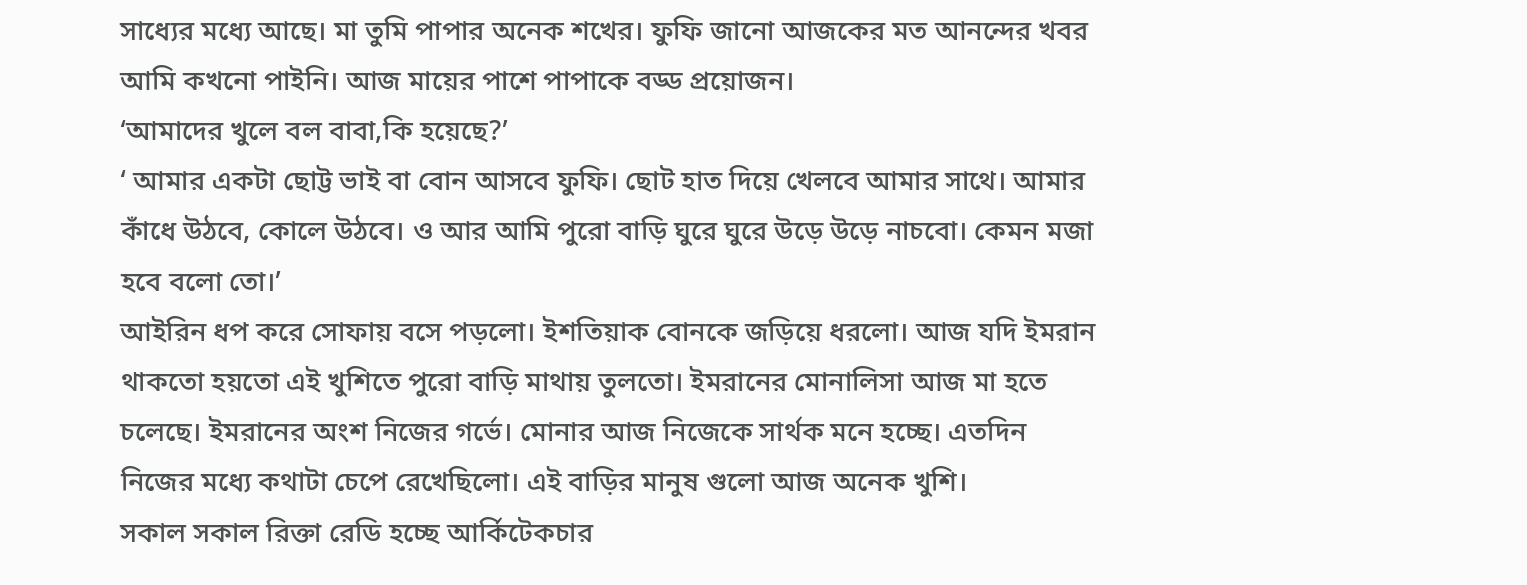সাধ্যের মধ্যে আছে। মা তুমি পাপার অনেক শখের। ফুফি জানো আজকের মত আনন্দের খবর আমি কখনো পাইনি। আজ মায়ের পাশে পাপাকে বড্ড প্রয়োজন।
‘আমাদের খুলে বল বাবা,কি হয়েছে?’
‘ আমার একটা ছোট্ট ভাই বা বোন আসবে ফুফি। ছোট হাত দিয়ে খেলবে আমার সাথে। আমার কাঁধে উঠবে, কোলে উঠবে। ও আর আমি পুরো বাড়ি ঘুরে ঘুরে উড়ে উড়ে নাচবো। কেমন মজা হবে বলো তো।’
আইরিন ধপ করে সোফায় বসে পড়লো। ইশতিয়াক বোনকে জড়িয়ে ধরলো। আজ যদি ইমরান থাকতো হয়তো এই খুশিতে পুরো বাড়ি মাথায় তুলতো। ইমরানের মোনালিসা আজ মা হতে চলেছে। ইমরানের অংশ নিজের গর্ভে। মোনার আজ নিজেকে সার্থক মনে হচ্ছে। এতদিন নিজের মধ্যে কথাটা চেপে রেখেছিলো। এই বাড়ির মানুষ গুলো আজ অনেক খুশি।
সকাল সকাল রিক্তা রেডি হচ্ছে আর্কিটেকচার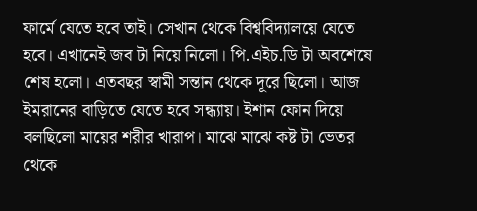ফার্মে যেতে হবে তাই। সেখান থেকে বিশ্ববিদ্যালয়ে যেতে হবে। এখানেই জব টা নিয়ে নিলো। পি.এইচ.ডি টা অবশেষে শেষ হলো। এতবছর স্বামী সন্তান থেকে দূরে ছিলো। আজ ইমরানের বাড়িতে যেতে হবে সন্ধ্যায়। ইশান ফোন দিয়ে বলছিলো মায়ের শরীর খারাপ। মাঝে মাঝে কষ্ট টা ভেতর থেকে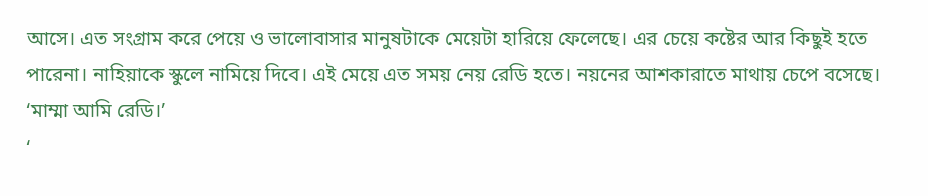আসে। এত সংগ্রাম করে পেয়ে ও ভালোবাসার মানুষটাকে মেয়েটা হারিয়ে ফেলেছে। এর চেয়ে কষ্টের আর কিছুই হতে পারেনা। নাহিয়াকে স্কুলে নামিয়ে দিবে। এই মেয়ে এত সময় নেয় রেডি হতে। নয়নের আশকারাতে মাথায় চেপে বসেছে।
‘মাম্মা আমি রেডি।’
‘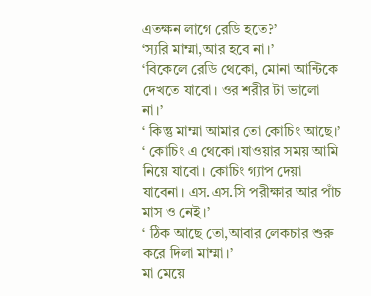এতক্ষন লাগে রেডি হতে?’
‘স্যরি মাম্মা,আর হবে না।’
‘বিকেলে রেডি থেকো, মোনা আন্টিকে দেখতে যাবো। ওর শরীর টা ভালো না।’
‘ কিন্তু মাম্মা আমার তো কোচিং আছে।’
‘ কোচিং এ থেকো।যাওয়ার সময় আমি নিয়ে যাবো। কোচিং গ্যাপ দেয়া যাবেনা। এস.এস.সি পরীক্ষার আর পাঁচ মাস ও নেই।’
‘ ঠিক আছে তো,আবার লেকচার শুরু করে দিলা মাম্মা।’
মা মেয়ে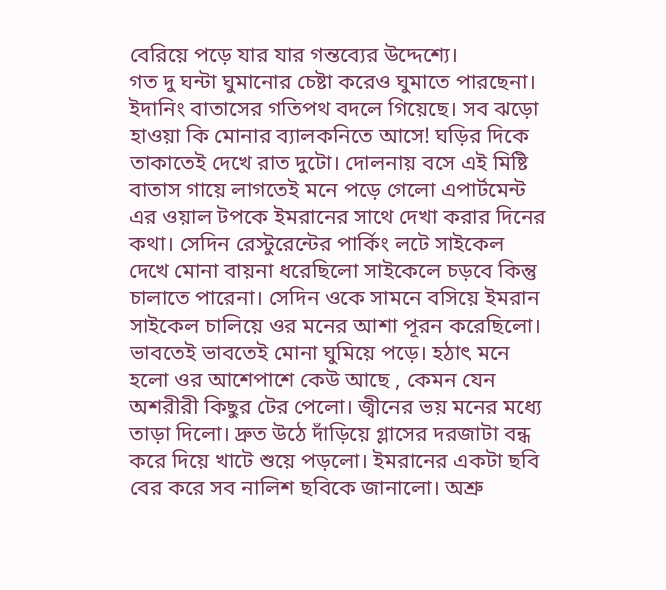বেরিয়ে পড়ে যার যার গন্তব্যের উদ্দেশ্যে।
গত দু ঘন্টা ঘুমানোর চেষ্টা করেও ঘুমাতে পারছেনা। ইদানিং বাতাসের গতিপথ বদলে গিয়েছে। সব ঝড়ো হাওয়া কি মোনার ব্যালকনিতে আসে! ঘড়ির দিকে তাকাতেই দেখে রাত দুটো। দোলনায় বসে এই মিষ্টি বাতাস গায়ে লাগতেই মনে পড়ে গেলো এপার্টমেন্ট এর ওয়াল টপকে ইমরানের সাথে দেখা করার দিনের কথা। সেদিন রেস্টুরেন্টের পার্কিং লটে সাইকেল দেখে মোনা বায়না ধরেছিলো সাইকেলে চড়বে কিন্তু চালাতে পারেনা। সেদিন ওকে সামনে বসিয়ে ইমরান সাইকেল চালিয়ে ওর মনের আশা পূরন করেছিলো। ভাবতেই ভাবতেই মোনা ঘুমিয়ে পড়ে। হঠাৎ মনে হলো ওর আশেপাশে কেউ আছে , কেমন যেন অশরীরী কিছুর টের পেলো। জ্বীনের ভয় মনের মধ্যে তাড়া দিলো। দ্রুত উঠে দাঁড়িয়ে গ্লাসের দরজাটা বন্ধ করে দিয়ে খাটে শুয়ে পড়লো। ইমরানের একটা ছবি বের করে সব নালিশ ছবিকে জানালো। অশ্রু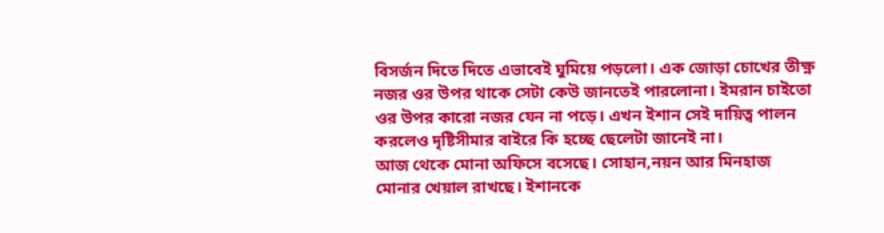বিসর্জন দিতে দিতে এভাবেই ঘুমিয়ে পড়লো। এক জোড়া চোখের তীক্ষ্ণ নজর ওর উপর থাকে সেটা কেউ জানতেই পারলোনা। ইমরান চাইতো ওর উপর কারো নজর যেন না পড়ে। এখন ইশান সেই দায়িত্ব পালন করলেও দৃষ্টিসীমার বাইরে কি হচ্ছে ছেলেটা জানেই না।
আজ থেকে মোনা অফিসে বসেছে। সোহান,নয়ন আর মিনহাজ মোনার খেয়াল রাখছে। ইশানকে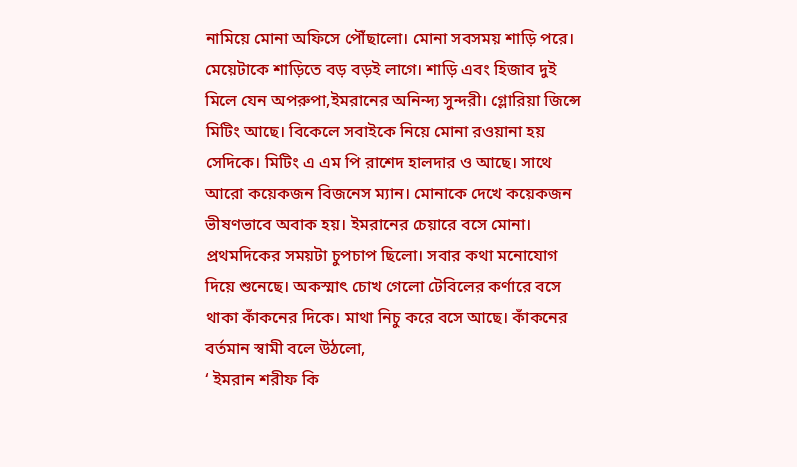নামিয়ে মোনা অফিসে পৌঁছালো। মোনা সবসময় শাড়ি পরে। মেয়েটাকে শাড়িতে বড় বড়ই লাগে। শাড়ি এবং হিজাব দুই মিলে যেন অপরুপা,ইমরানের অনিন্দ্য সুন্দরী। গ্লোরিয়া জিন্সে মিটিং আছে। বিকেলে সবাইকে নিয়ে মোনা রওয়ানা হয় সেদিকে। মিটিং এ এম পি রাশেদ হালদার ও আছে। সাথে আরো কয়েকজন বিজনেস ম্যান। মোনাকে দেখে কয়েকজন ভীষণভাবে অবাক হয়। ইমরানের চেয়ারে বসে মোনা। প্রথমদিকের সময়টা চুপচাপ ছিলো। সবার কথা মনোযোগ দিয়ে শুনেছে। অকস্মাৎ চোখ গেলো টেবিলের কর্ণারে বসে থাকা কাঁকনের দিকে। মাথা নিচু করে বসে আছে। কাঁকনের বর্তমান স্বামী বলে উঠলো,
‘ ইমরান শরীফ কি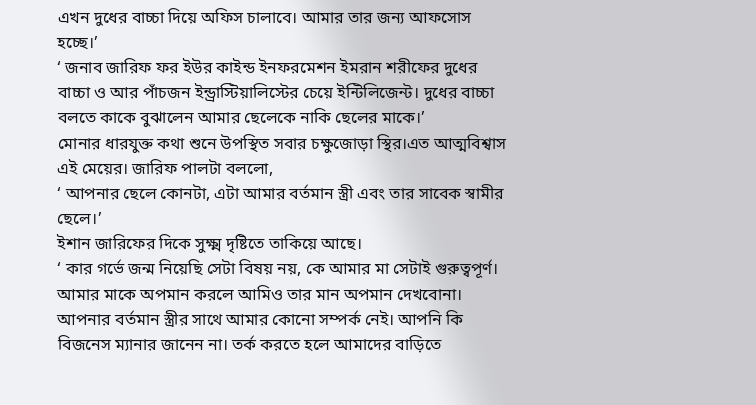এখন দুধের বাচ্চা দিয়ে অফিস চালাবে। আমার তার জন্য আফসোস হচ্ছে।’
‘ জনাব জারিফ ফর ইউর কাইন্ড ইনফরমেশন ইমরান শরীফের দুধের বাচ্চা ও আর পাঁচজন ইন্ড্রাস্টিয়ালিস্টের চেয়ে ইন্টিলিজেন্ট। দুধের বাচ্চা বলতে কাকে বুঝালেন আমার ছেলেকে নাকি ছেলের মাকে।’
মোনার ধারযুক্ত কথা শুনে উপস্থিত সবার চক্ষুজোড়া স্থির।এত আত্মবিশ্বাস এই মেয়ের। জারিফ পালটা বললো,
‘ আপনার ছেলে কোনটা, এটা আমার বর্তমান স্ত্রী এবং তার সাবেক স্বামীর ছেলে।’
ইশান জারিফের দিকে সুক্ষ্ম দৃষ্টিতে তাকিয়ে আছে।
‘ কার গর্ভে জন্ম নিয়েছি সেটা বিষয় নয়, কে আমার মা সেটাই গুরুত্বপূর্ণ। আমার মাকে অপমান করলে আমিও তার মান অপমান দেখবোনা। আপনার বর্তমান স্ত্রীর সাথে আমার কোনো সম্পর্ক নেই। আপনি কি বিজনেস ম্যানার জানেন না। তর্ক করতে হলে আমাদের বাড়িতে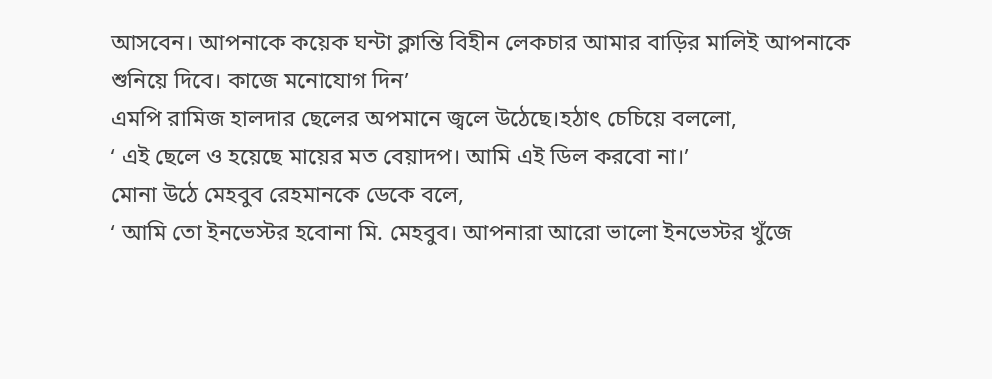আসবেন। আপনাকে কয়েক ঘন্টা ক্লান্তি বিহীন লেকচার আমার বাড়ির মালিই আপনাকে শুনিয়ে দিবে। কাজে মনোযোগ দিন’
এমপি রামিজ হালদার ছেলের অপমানে জ্বলে উঠেছে।হঠাৎ চেচিয়ে বললো,
‘ এই ছেলে ও হয়েছে মায়ের মত বেয়াদপ। আমি এই ডিল করবো না।’
মোনা উঠে মেহবুব রেহমানকে ডেকে বলে,
‘ আমি তো ইনভেস্টর হবোনা মি. মেহবুব। আপনারা আরো ভালো ইনভেস্টর খুঁজে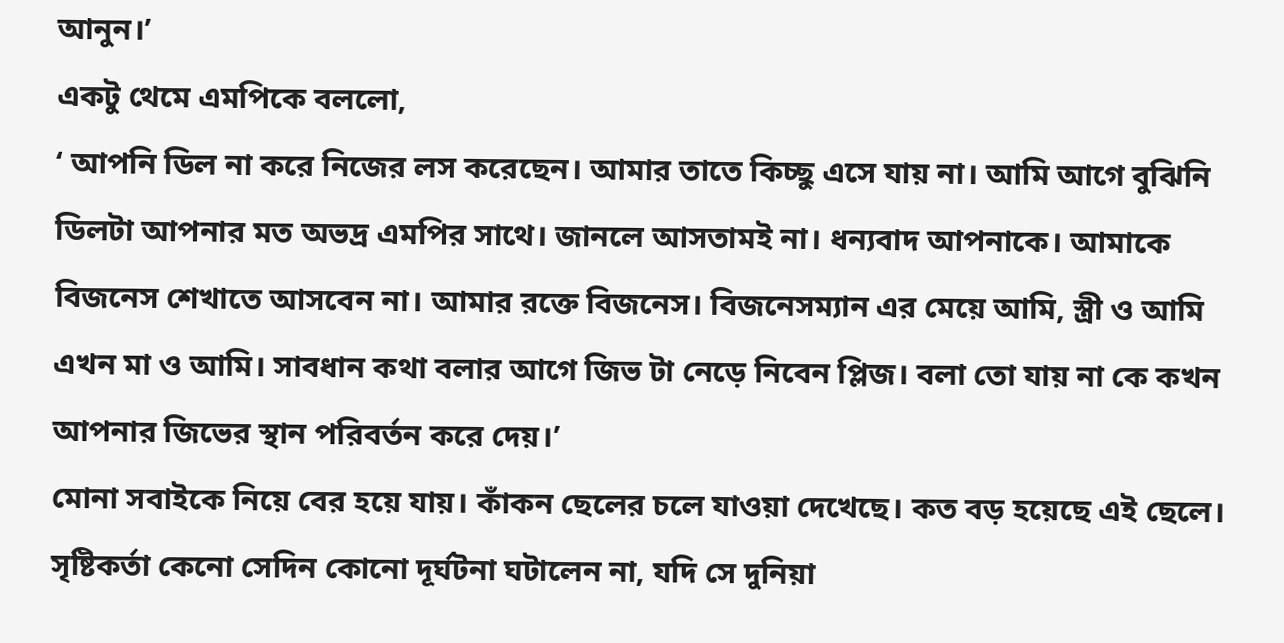আনুন।’
একটু থেমে এমপিকে বললো,
‘ আপনি ডিল না করে নিজের লস করেছেন। আমার তাতে কিচ্ছু এসে যায় না। আমি আগে বুঝিনি ডিলটা আপনার মত অভদ্র এমপির সাথে। জানলে আসতামই না। ধন্যবাদ আপনাকে। আমাকে বিজনেস শেখাতে আসবেন না। আমার রক্তে বিজনেস। বিজনেসম্যান এর মেয়ে আমি, স্ত্রী ও আমি এখন মা ও আমি। সাবধান কথা বলার আগে জিভ টা নেড়ে নিবেন প্লিজ। বলা তো যায় না কে কখন আপনার জিভের স্থান পরিবর্তন করে দেয়।’
মোনা সবাইকে নিয়ে বের হয়ে যায়। কাঁকন ছেলের চলে যাওয়া দেখেছে। কত বড় হয়েছে এই ছেলে। সৃষ্টিকর্তা কেনো সেদিন কোনো দূর্ঘটনা ঘটালেন না, যদি সে দুনিয়া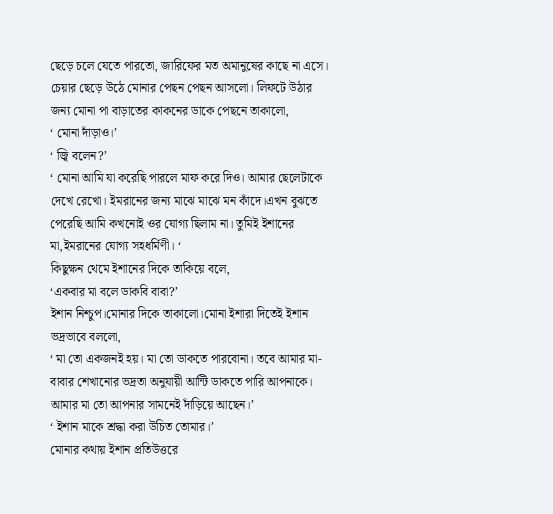ছেড়ে চলে যেতে পারতো, জারিফের মত অমানুষের কাছে না এসে। চেয়ার ছেড়ে উঠে মোনার পেছন পেছন আসলো। লিফটে উঠার জন্য মোনা পা বাড়াতের কাকনের ডাকে পেছনে তাকালো,
‘ মোনা দাঁড়াও।’
‘ জ্বি বলেন?’
‘ মোনা আমি যা করেছি পারলে মাফ করে দিও। আমার ছেলেটাকে দেখে রেখো। ইমরানের জন্য মাঝে মাঝে মন কাঁদে।এখন বুঝতে পেরেছি আমি কখনোই ওর যোগ্য ছিলাম না। তুমিই ইশানের মা,ইমরানের যোগ্য সহধর্মিণী। ‘
কিছুক্ষন থেমে ইশানের দিকে তাকিয়ে বলে,
‘একবার মা বলে ডাকবি বাবা?’
ইশান নিশ্চুপ।মোনার দিকে তাকালো।মোনা ইশারা দিতেই ইশান ভদ্রভাবে বললো,
‘ মা তো একজনই হয়। মা তো ডাকতে পারবোনা। তবে আমার মা-বাবার শেখানোর ভদ্রতা অনুযায়ী আন্টি ডাকতে পারি আপনাকে। আমার মা তো আপনার সামনেই দাঁড়িয়ে আছেন।’
‘ ইশান মাকে শ্রদ্ধা করা উচিত তোমার।’
মোনার কথায় ইশান প্রতিউত্তরে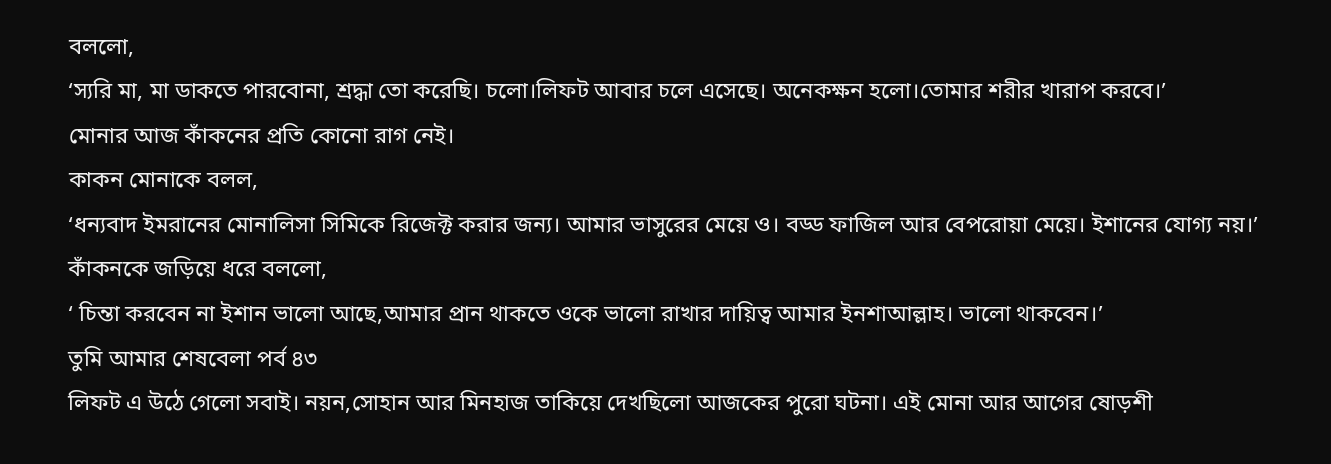বললো,
‘স্যরি মা, মা ডাকতে পারবোনা, শ্রদ্ধা তো করেছি। চলো।লিফট আবার চলে এসেছে। অনেকক্ষন হলো।তোমার শরীর খারাপ করবে।’
মোনার আজ কাঁকনের প্রতি কোনো রাগ নেই।
কাকন মোনাকে বলল,
‘ধন্যবাদ ইমরানের মোনালিসা সিমিকে রিজেক্ট করার জন্য। আমার ভাসুরের মেয়ে ও। বড্ড ফাজিল আর বেপরোয়া মেয়ে। ইশানের যোগ্য নয়।’
কাঁকনকে জড়িয়ে ধরে বললো,
‘ চিন্তা করবেন না ইশান ভালো আছে,আমার প্রান থাকতে ওকে ভালো রাখার দায়িত্ব আমার ইনশাআল্লাহ। ভালো থাকবেন।’
তুমি আমার শেষবেলা পর্ব ৪৩
লিফট এ উঠে গেলো সবাই। নয়ন,সোহান আর মিনহাজ তাকিয়ে দেখছিলো আজকের পুরো ঘটনা। এই মোনা আর আগের ষোড়শী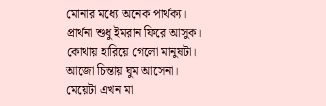মোনার মধ্যে অনেক পার্থক্য। প্রার্থনা শুধু ইমরান ফিরে আসুক। কোথায় হারিয়ে গেলো মানুষটা। আজো চিন্তায় ঘুম আসেনা। মেয়েটা এখন মা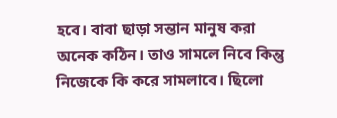হবে। বাবা ছাড়া সন্তান মানুষ করা অনেক কঠিন। তাও সামলে নিবে কিন্তু নিজেকে কি করে সামলাবে। ছিলো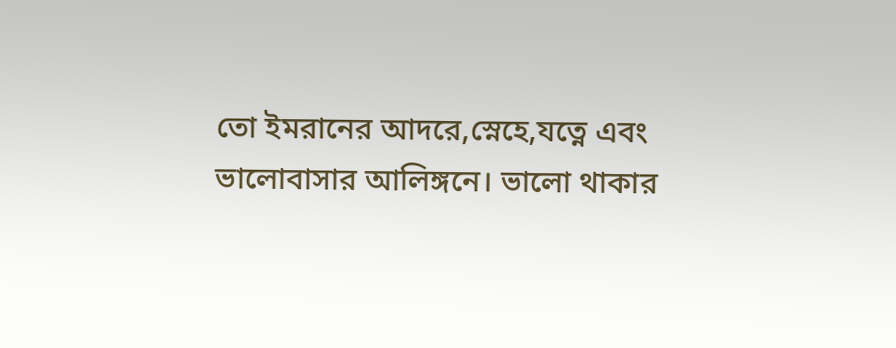তো ইমরানের আদরে,স্নেহে,যত্নে এবং ভালোবাসার আলিঙ্গনে। ভালো থাকার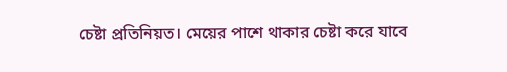চেষ্টা প্রতিনিয়ত। মেয়ের পাশে থাকার চেষ্টা করে যাবে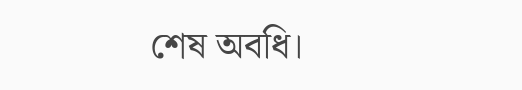শেষ অবধি।